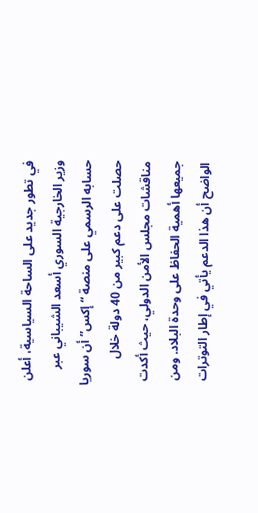في تطور جديد على الساحة السياسية، أعلن وزير الخارجية السوري أسعد الشيباني عبر حسابه الرسمي على منصة “إكس” أن سوريا حصلت على دعم كبير من 40 دولة خلال مناقشات مجلس الأمن الدولي، حيث أكدت جميعها أهمية الحفاظ على وحدة البلاد. ومن الواضح أن هذا الدعم يأتي في إطار التوترات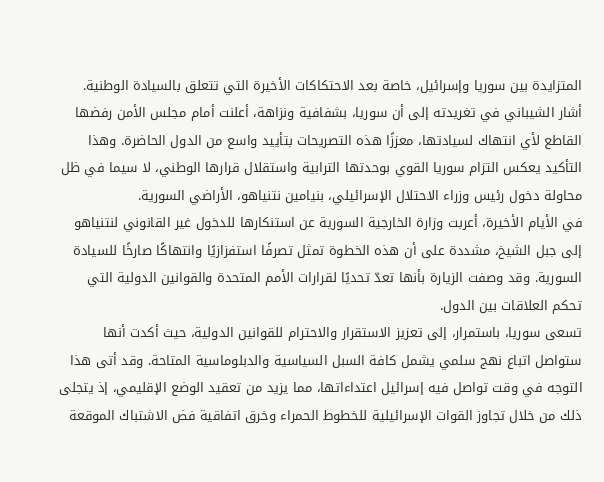المتزايدة بين سوريا وإسرائيل، خاصة بعد الاحتكاكات الأخيرة التي تتعلق بالسيادة الوطنية.
أشار الشيباني في تغريدته إلى أن سوريا، بشفافية ونزاهة، أعلنت أمام مجلس الأمن رفضها القاطع لأي انتهاك لسيادتها، معززًا هذه التصريحات بتأييد واسع من الدول الحاضرة. وهذا التأكيد يعكس التزام سوريا القوي بوحدتها الترابية واستقلال قرارها الوطني، لا سيما في ظل محاولة دخول رئيس وزراء الاحتلال الإسرائيلي، بنيامين نتنياهو، الأراضي السورية.
في الأيام الأخيرة، أعربت وزارة الخارجية السورية عن استنكارها للدخول غير القانوني لنتنياهو إلى جبل الشيخ، مشددة على أن هذه الخطوة تمثل تصرفًا استفزازيًا وانتهاكًا صارخًا للسيادة السورية. وقد وصفت الزيارة بأنها تعدّ تحديًا لقرارات الأمم المتحدة والقوانين الدولية التي تحكم العلاقات بين الدول.
تسعى سوريا، باستمرار، إلى تعزيز الاستقرار والاحترام للقوانين الدولية، حيث أكدت أنها ستواصل اتباع نهج سلمي يشمل كافة السبل السياسية والدبلوماسية المتاحة. وقد أتى هذا التوجه في وقت تواصل فيه إسرائيل اعتداءاتها، مما يزيد من تعقيد الوضع الإقليمي، إذ يتجلى ذلك من خلال تجاوز القوات الإسرائيلية للخطوط الحمراء وخرق اتفاقية فض الاشتباك الموقعة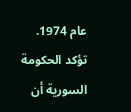عام 1974.
تؤكد الحكومة السورية أن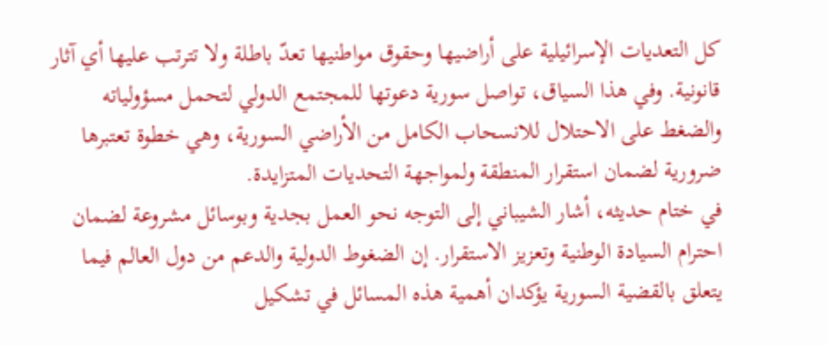كل التعديات الإسرائيلية على أراضيها وحقوق مواطنيها تعدّ باطلة ولا تترتب عليها أي آثار قانونية. وفي هذا السياق، تواصل سورية دعوتها للمجتمع الدولي لتحمل مسؤولياته والضغط على الاحتلال للانسحاب الكامل من الأراضي السورية، وهي خطوة تعتبرها ضرورية لضمان استقرار المنطقة ولمواجهة التحديات المتزايدة.
في ختام حديثه، أشار الشيباني إلى التوجه نحو العمل بجدية وبوسائل مشروعة لضمان احترام السيادة الوطنية وتعزيز الاستقرار. إن الضغوط الدولية والدعم من دول العالم فيما يتعلق بالقضية السورية يؤكدان أهمية هذه المسائل في تشكيل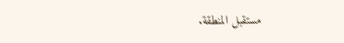مستقبل المنطقة.